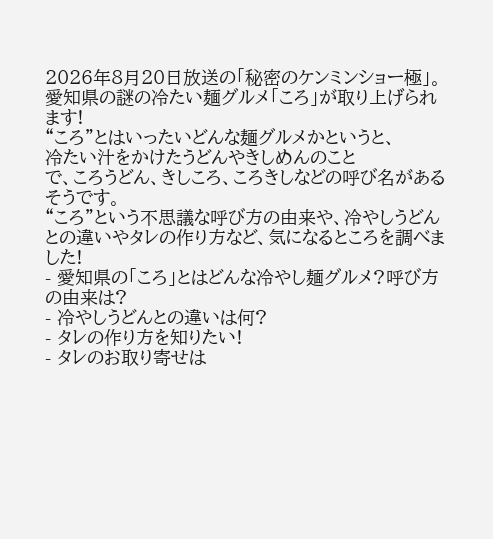2026年8月20日放送の「秘密のケンミンショー極」。
愛知県の謎の冷たい麺グルメ「ころ」が取り上げられます!
“ころ”とはいったいどんな麺グルメかというと、
冷たい汁をかけたうどんやきしめんのこと
で、ころうどん、きしころ、ころきしなどの呼び名があるそうです。
“ころ”という不思議な呼び方の由来や、冷やしうどんとの違いやタレの作り方など、気になるところを調べました!
- 愛知県の「ころ」とはどんな冷やし麺グルメ?呼び方の由来は?
- 冷やしうどんとの違いは何?
- タレの作り方を知りたい!
- タレのお取り寄せは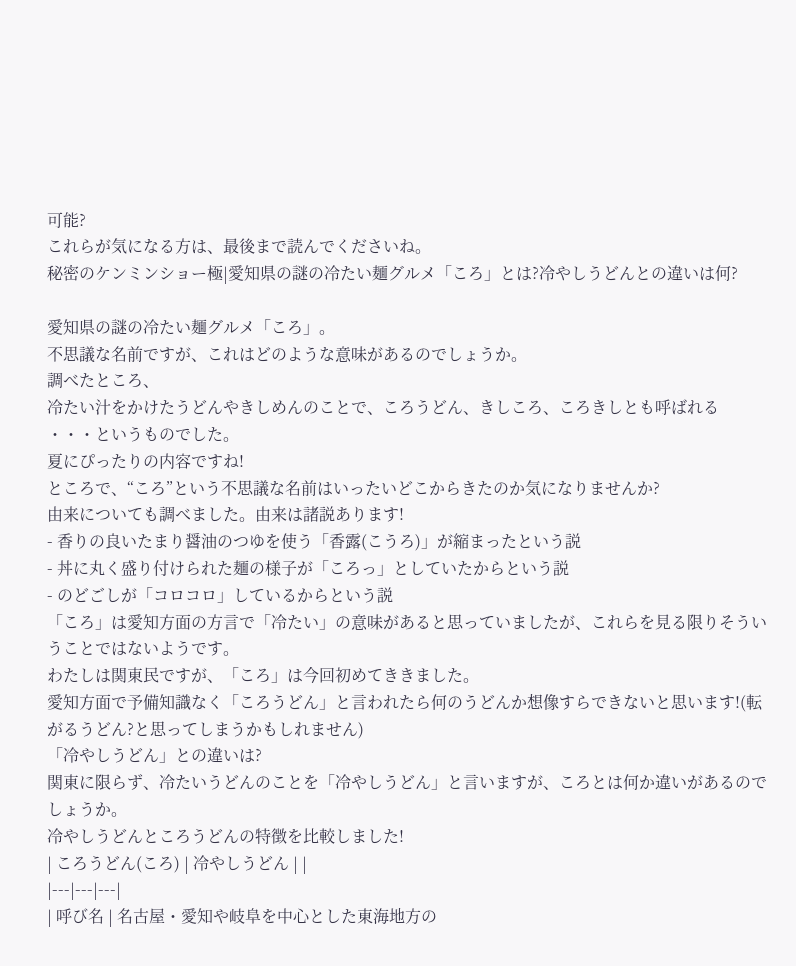可能?
これらが気になる方は、最後まで読んでくださいね。
秘密のケンミンショー極|愛知県の謎の冷たい麺グルメ「ころ」とは?冷やしうどんとの違いは何?

愛知県の謎の冷たい麺グルメ「ころ」。
不思議な名前ですが、これはどのような意味があるのでしょうか。
調べたところ、
冷たい汁をかけたうどんやきしめんのことで、ころうどん、きしころ、ころきしとも呼ばれる
・・・というものでした。
夏にぴったりの内容ですね!
ところで、“ころ”という不思議な名前はいったいどこからきたのか気になりませんか?
由来についても調べました。由来は諸説あります!
- 香りの良いたまり醤油のつゆを使う「香露(こうろ)」が縮まったという説
- 丼に丸く盛り付けられた麺の様子が「ころっ」としていたからという説
- のどごしが「コロコロ」しているからという説
「ころ」は愛知方面の方言で「冷たい」の意味があると思っていましたが、これらを見る限りそういうことではないようです。
わたしは関東民ですが、「ころ」は今回初めてききました。
愛知方面で予備知識なく「ころうどん」と言われたら何のうどんか想像すらできないと思います!(転がるうどん?と思ってしまうかもしれません)
「冷やしうどん」との違いは?
関東に限らず、冷たいうどんのことを「冷やしうどん」と言いますが、ころとは何か違いがあるのでしょうか。
冷やしうどんところうどんの特徴を比較しました!
| ころうどん(ころ) | 冷やしうどん | |
|---|---|---|
| 呼び名 | 名古屋・愛知や岐阜を中心とした東海地方の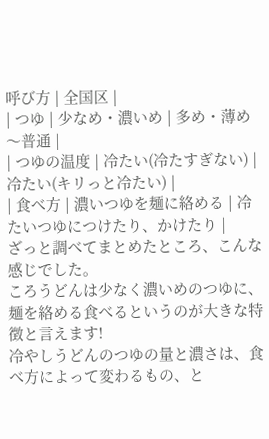呼び方 | 全国区 |
| つゆ | 少なめ・濃いめ | 多め・薄め〜普通 |
| つゆの温度 | 冷たい(冷たすぎない) | 冷たい(キリっと冷たい) |
| 食べ方 | 濃いつゆを麺に絡める | 冷たいつゆにつけたり、かけたり |
ざっと調べてまとめたところ、こんな感じでした。
ころうどんは少なく濃いめのつゆに、麺を絡める食べるというのが大きな特徴と言えます!
冷やしうどんのつゆの量と濃さは、食べ方によって変わるもの、と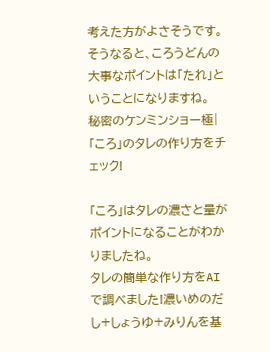考えた方がよさそうです。
そうなると、ころうどんの大事なポイントは「たれ」ということになりますね。
秘密のケンミンショー極|「ころ」のタレの作り方をチェック!

「ころ」はタレの濃さと量がポイントになることがわかりましたね。
タレの簡単な作り方をAIで調べました!濃いめのだし+しょうゆ+みりんを基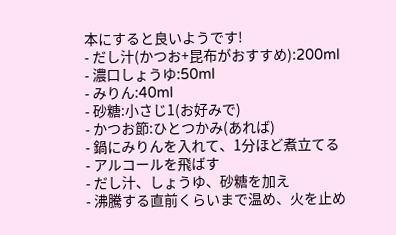本にすると良いようです!
- だし汁(かつお+昆布がおすすめ):200ml
- 濃口しょうゆ:50ml
- みりん:40ml
- 砂糖:小さじ1(お好みで)
- かつお節:ひとつかみ(あれば)
- 鍋にみりんを入れて、1分ほど煮立てる
- アルコールを飛ばす
- だし汁、しょうゆ、砂糖を加え
- 沸騰する直前くらいまで温め、火を止め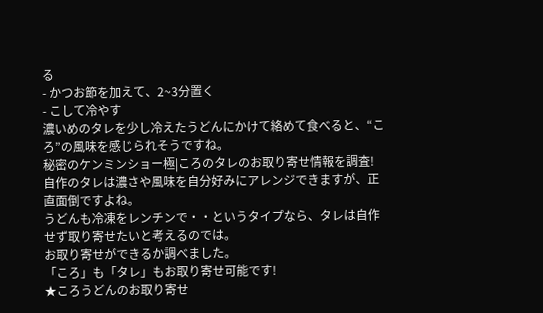る
- かつお節を加えて、2~3分置く
- こして冷やす
濃いめのタレを少し冷えたうどんにかけて絡めて食べると、“ころ”の風味を感じられそうですね。
秘密のケンミンショー極|ころのタレのお取り寄せ情報を調査!
自作のタレは濃さや風味を自分好みにアレンジできますが、正直面倒ですよね。
うどんも冷凍をレンチンで・・というタイプなら、タレは自作せず取り寄せたいと考えるのでは。
お取り寄せができるか調べました。
「ころ」も「タレ」もお取り寄せ可能です!
★ころうどんのお取り寄せ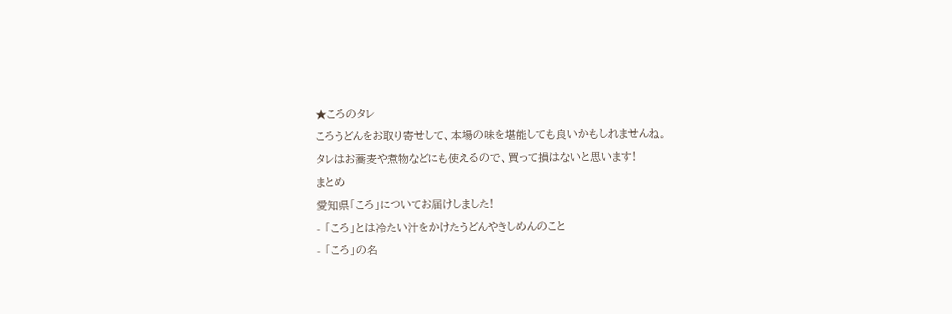★ころのタレ
ころうどんをお取り寄せして、本場の味を堪能しても良いかもしれませんね。
タレはお蕎麦や煮物などにも使えるので、買って損はないと思います!
まとめ
愛知県「ころ」についてお届けしました!
- 「ころ」とは冷たい汁をかけたうどんやきしめんのこと
- 「ころ」の名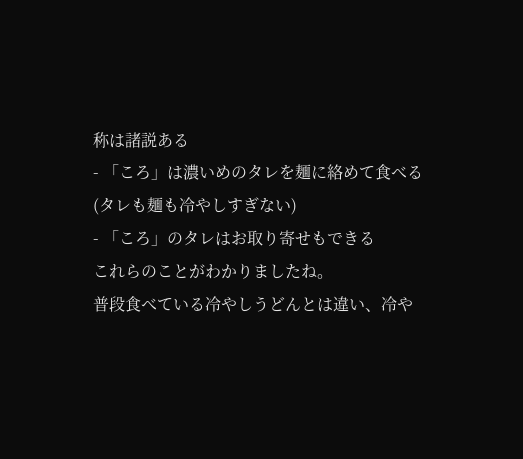称は諸説ある
- 「ころ」は濃いめのタレを麺に絡めて食べる(タレも麺も冷やしすぎない)
- 「ころ」のタレはお取り寄せもできる
これらのことがわかりましたね。
普段食べている冷やしうどんとは違い、冷や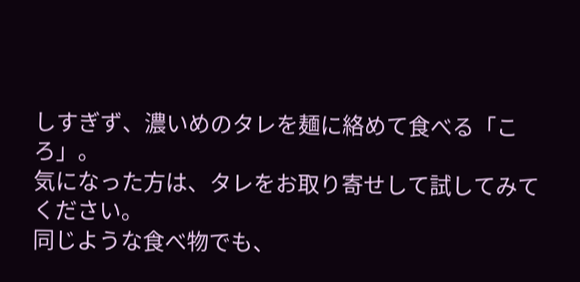しすぎず、濃いめのタレを麺に絡めて食べる「ころ」。
気になった方は、タレをお取り寄せして試してみてください。
同じような食べ物でも、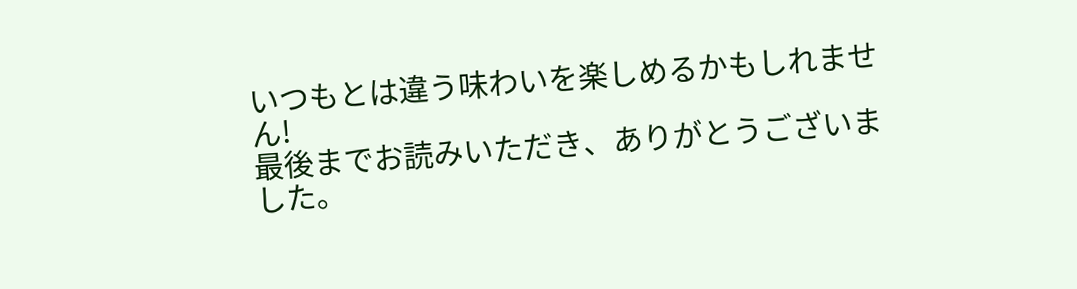いつもとは違う味わいを楽しめるかもしれません!
最後までお読みいただき、ありがとうございました。